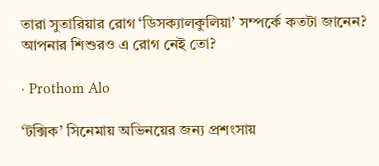তারা সুতারিয়ার রোগ ‘ডিসক্যালকুলিয়া’ সম্পর্কে কতটা জানেন? আপনার শিশুরও এ রোগ নেই তো?

· Prothom Alo

‘টক্সিক’ সিনেমায় অভিনয়ের জন্য প্রশংসায়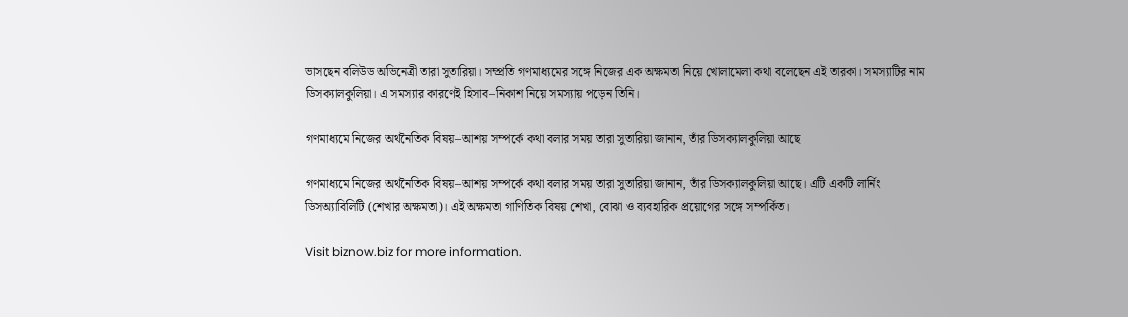ভাসছেন বলিউড অভিনেত্রী তারা সুতারিয়া। সম্প্রতি গণমাধ্যমের সঙ্গে নিজের এক অক্ষমতা নিয়ে খোলামেলা কথা বলেছেন এই তারকা। সমস্যাটির নাম ডিসক্যালকুলিয়া। এ সমস্যার কারণেই হিসাব–নিকাশ নিয়ে সমস্যায় পড়েন তিনি।

গণমাধ্যমে নিজের অর্থনৈতিক বিষয়–আশয় সম্পর্কে কথা বলার সময় তারা সুতারিয়া জানান, তাঁর ডিসক্যালকুলিয়া আছে

গণমাধ্যমে নিজের অর্থনৈতিক বিষয়–আশয় সম্পর্কে কথা বলার সময় তারা সুতারিয়া জানান, তাঁর ডিসক্যালকুলিয়া আছে। এটি একটি লার্নিং ডিসঅ্যাবিলিটি (শেখার অক্ষমতা)। এই অক্ষমতা গাণিতিক বিষয় শেখা, বোঝা ও ব্যবহারিক প্রয়োগের সঙ্গে সম্পর্কিত।

Visit biznow.biz for more information.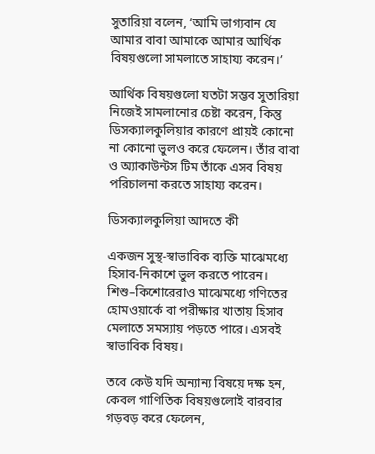সুতারিয়া বলেন, ‘আমি ভাগ্যবান যে আমার বাবা আমাকে আমার আর্থিক বিষয়গুলো সামলাতে সাহায্য করেন।’

আর্থিক বিষয়গুলো যতটা সম্ভব সুতারিয়া নিজেই সামলানোর চেষ্টা করেন, কিন্তু ডিসক্যালকুলিয়ার কারণে প্রায়ই কোনো না কোনো ভুলও করে ফেলেন। তাঁর বাবা ও অ্যাকাউন্টস টিম তাঁকে এসব বিষয় পরিচালনা করতে সাহায্য করেন।

ডিসক্যালকুলিয়া আদতে কী

একজন সুস্থ-স্বাভাবিক ব্যক্তি মাঝেমধ্যে হিসাব-নিকাশে ভুল করতে পারেন। শিশু–কিশোরেরাও মাঝেমধ্যে গণিতের হোমওয়ার্কে বা পরীক্ষার খাতায় হিসাব মেলাতে সমস্যায় পড়তে পারে। এসবই স্বাভাবিক বিষয়।

তবে কেউ যদি অন্যান্য বিষয়ে দক্ষ হন, কেবল গাণিতিক বিষয়গুলোই বারবার গড়বড় করে ফেলেন,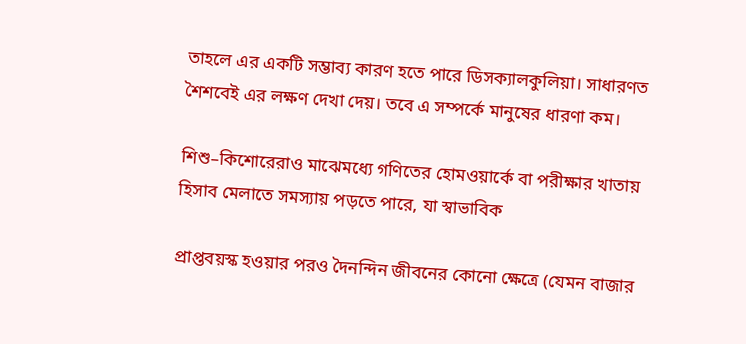তাহলে এর একটি সম্ভাব্য কারণ হতে পারে ডিসক্যালকুলিয়া। সাধারণত শৈশবেই এর লক্ষণ দেখা দেয়। তবে এ সম্পর্কে মানুষের ধারণা কম।

শিশু–কিশোরেরাও মাঝেমধ্যে গণিতের হোমওয়ার্কে বা পরীক্ষার খাতায় হিসাব মেলাতে সমস্যায় পড়তে পারে, যা স্বাভাবিক

প্রাপ্তবয়স্ক হওয়ার পরও দৈনন্দিন জীবনের কোনো ক্ষেত্রে (যেমন বাজার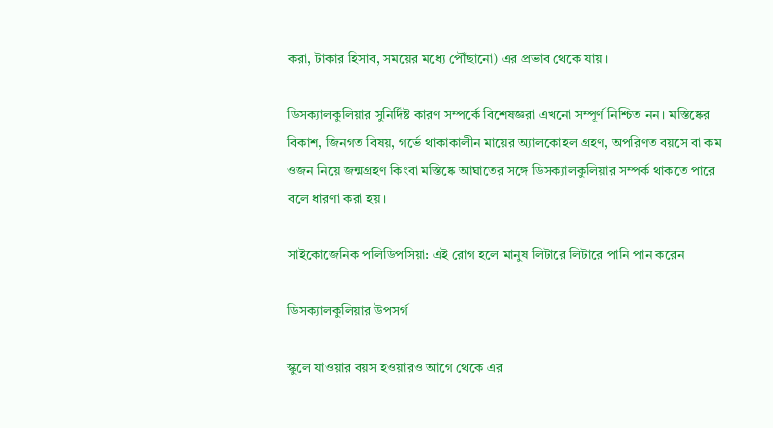করা, টাকার হিসাব, সময়ের মধ্যে পৌঁছানো) এর প্রভাব থেকে যায়।

ডিসক্যালকুলিয়ার সুনির্দিষ্ট কারণ সম্পর্কে বিশেষজ্ঞরা এখনো সম্পূর্ণ নিশ্চিত নন। মস্তিষ্কের বিকাশ, জিনগত বিষয়, গর্ভে থাকাকালীন মায়ের অ্যালকোহল গ্রহণ, অপরিণত বয়সে বা কম ওজন নিয়ে জন্মগ্রহণ কিংবা মস্তিষ্কে আঘাতের সঙ্গে ডিসক্যালকুলিয়ার সম্পর্ক থাকতে পারে বলে ধারণা করা হয়।

সাইকোজেনিক পলিডিপসিয়া: এই রোগ হলে মানুষ লিটারে লিটারে পানি পান করেন

ডিসক্যালকুলিয়ার উপসর্গ

স্কুলে যাওয়ার বয়স হওয়ারও আগে থেকে এর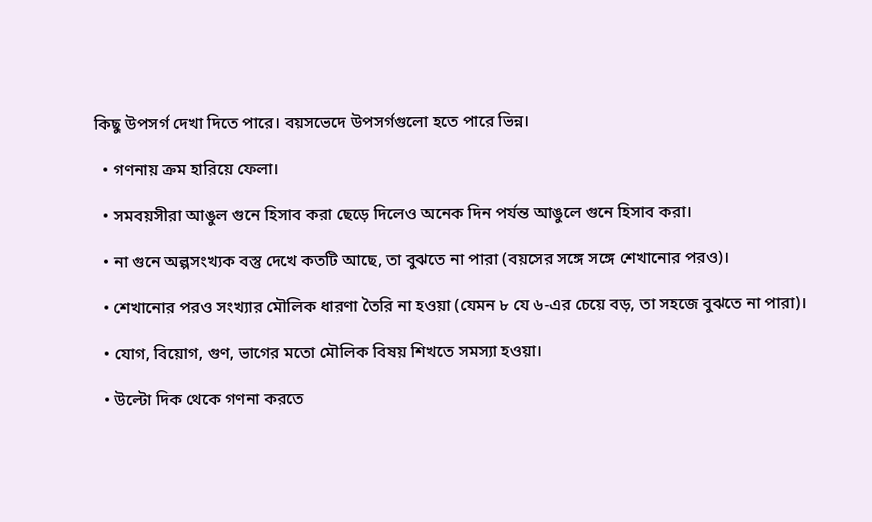কিছু উপসর্গ দেখা দিতে পারে। বয়সভেদে উপসর্গগুলো হতে পারে ভিন্ন।

  • গণনায় ক্রম হারিয়ে ফেলা।

  • সমবয়সীরা আঙুল গুনে হিসাব করা ছেড়ে দিলেও অনেক দিন পর্যন্ত আঙুলে গুনে হিসাব করা।

  • না গুনে অল্পসংখ্যক বস্তু দেখে কতটি আছে, তা বুঝতে না পারা (বয়সের সঙ্গে সঙ্গে শেখানোর পরও)।

  • শেখানোর পরও সংখ্যার মৌলিক ধারণা তৈরি না হওয়া (যেমন ৮ যে ৬-এর চেয়ে বড়, তা সহজে বুঝতে না পারা)।

  • যোগ, বিয়োগ, গুণ, ভাগের মতো মৌলিক বিষয় শিখতে সমস্যা হওয়া।

  • উল্টো দিক থেকে গণনা করতে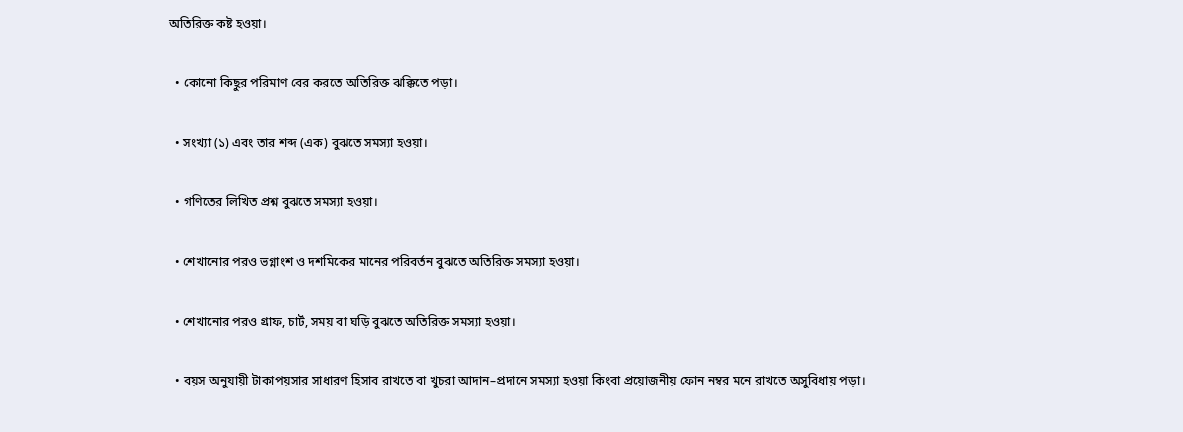অতিরিক্ত কষ্ট হওয়া।

  • কোনো কিছুর পরিমাণ বের করতে অতিরিক্ত ঝক্কিতে পড়া।

  • সংখ্যা (১) এবং তার শব্দ (এক) বুঝতে সমস্যা হওয়া।

  • গণিতের লিখিত প্রশ্ন বুঝতে সমস্যা হওয়া।

  • শেখানোর পরও ভগ্নাংশ ও দশমিকের মানের পরিবর্তন বুঝতে অতিরিক্ত সমস্যা হওয়া।

  • শেখানোর পরও গ্রাফ, চার্ট, সময় বা ঘড়ি বুঝতে অতিরিক্ত সমস্যা হওয়া।

  • বয়স অনুযায়ী টাকাপয়সার সাধারণ হিসাব রাখতে বা খুচরা আদান–প্রদানে সমস্যা হওয়া কিংবা প্রয়োজনীয় ফোন নম্বর মনে রাখতে অসুবিধায় পড়া।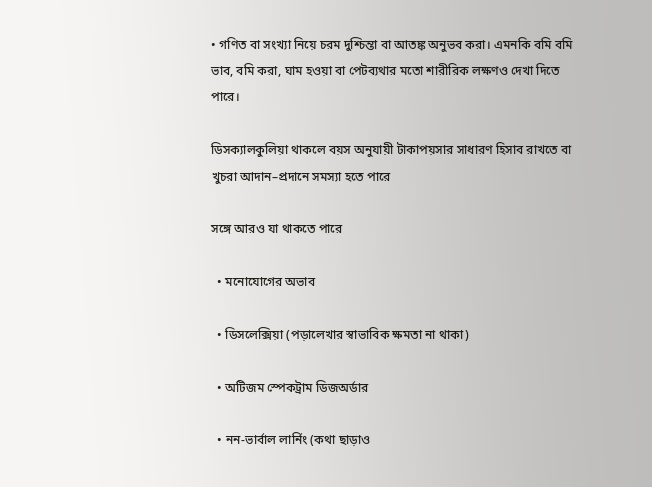• গণিত বা সংখ্যা নিয়ে চরম দুশ্চিন্তা বা আতঙ্ক অনুভব করা। এমনকি বমি বমি ভাব, বমি করা, ঘাম হওয়া বা পেটব্যথার মতো শারীরিক লক্ষণও দেখা দিতে পারে।

ডিসক্যালকুলিয়া থাকলে বয়স অনুযায়ী টাকাপয়সার সাধারণ হিসাব রাখতে বা খুচরা আদান–প্রদানে সমস্যা হতে পারে

সঙ্গে আরও যা থাকতে পারে

  • মনোযোগের অভাব

  • ডিসলেক্সিয়া (পড়ালেখার স্বাভাবিক ক্ষমতা না থাকা)

  • অটিজম স্পেকট্রাম ডিজঅর্ডার

  • নন-ভার্বাল লার্নিং (কথা ছাড়াও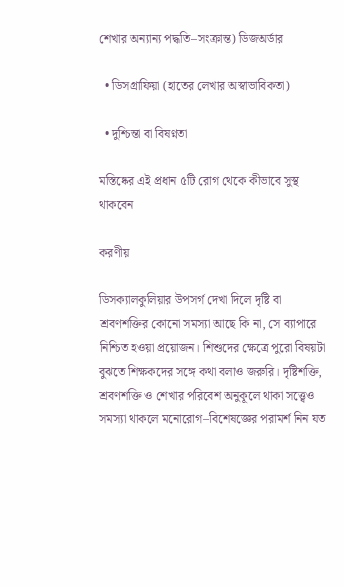শেখার অন্যান্য পদ্ধতি–সংক্রান্ত) ডিজঅর্ডার

  • ডিসগ্রাফিয়া (হাতের লেখার অস্বাভাবিকতা)

  • দুশ্চিন্তা বা বিষণ্নতা

মস্তিষ্কের এই প্রধান ৫টি রোগ থেকে কীভাবে সুস্থ থাকবেন

করণীয়

ডিসক্যালকুলিয়ার উপসর্গ দেখা দিলে দৃষ্টি বা শ্রবণশক্তির কোনো সমস্যা আছে কি না, সে ব্যাপারে নিশ্চিত হওয়া প্রয়োজন। শিশুদের ক্ষেত্রে পুরো বিষয়টা বুঝতে শিক্ষকদের সঙ্গে কথা বলাও জরুরি। দৃষ্টিশক্তি, শ্রবণশক্তি ও শেখার পরিবেশ অনুকূলে থাকা সত্ত্বেও সমস্যা থাকলে মনোরোগ–বিশেষজ্ঞের পরামর্শ নিন যত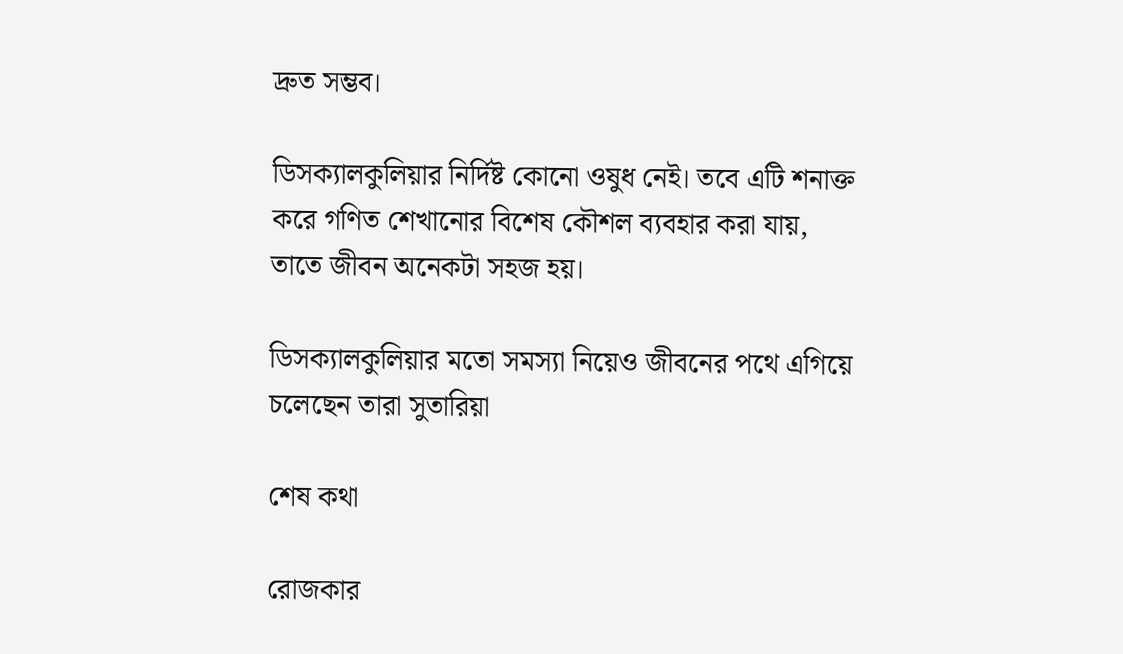দ্রুত সম্ভব।

ডিসক্যালকুলিয়ার নির্দিষ্ট কোনো ওষুধ নেই। তবে এটি শনাক্ত করে গণিত শেখানোর বিশেষ কৌশল ব্যবহার করা যায়, তাতে জীবন অনেকটা সহজ হয়।

ডিসক্যালকুলিয়ার মতো সমস্যা নিয়েও জীবনের পথে এগিয়ে চলেছেন তারা সুতারিয়া

শেষ কথা

রোজকার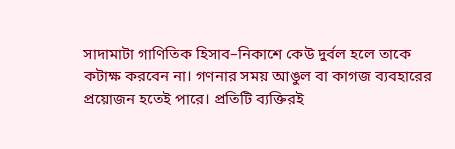সাদামাটা গাণিতিক হিসাব–নিকাশে কেউ দুর্বল হলে তাকে কটাক্ষ করবেন না। গণনার সময় আঙুল বা কাগজ ব্যবহারের প্রয়োজন হতেই পারে। প্রতিটি ব্যক্তিরই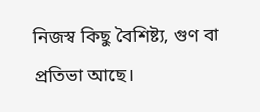নিজস্ব কিছু বৈশিষ্ট্য, গুণ বা প্রতিভা আছে।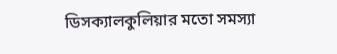ডিসক্যালকুলিয়ার মতো সমস্যা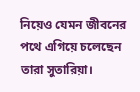নিয়েও যেমন জীবনের পথে এগিয়ে চলেছেন তারা সুতারিয়া।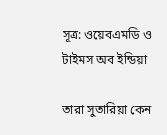সূত্র: ওয়েবএমডি ও টাইমস অব ইন্ডিয়া

তারা সুতারিয়া কেন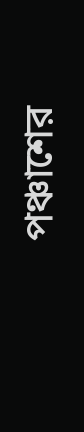পঞ্চাশের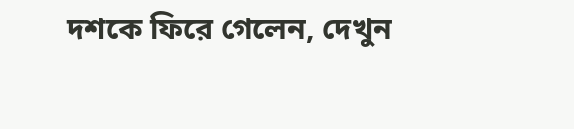দশকে ফিরে গেলেন, দেখুন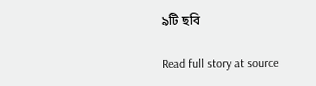৯টি ছবি

Read full story at source